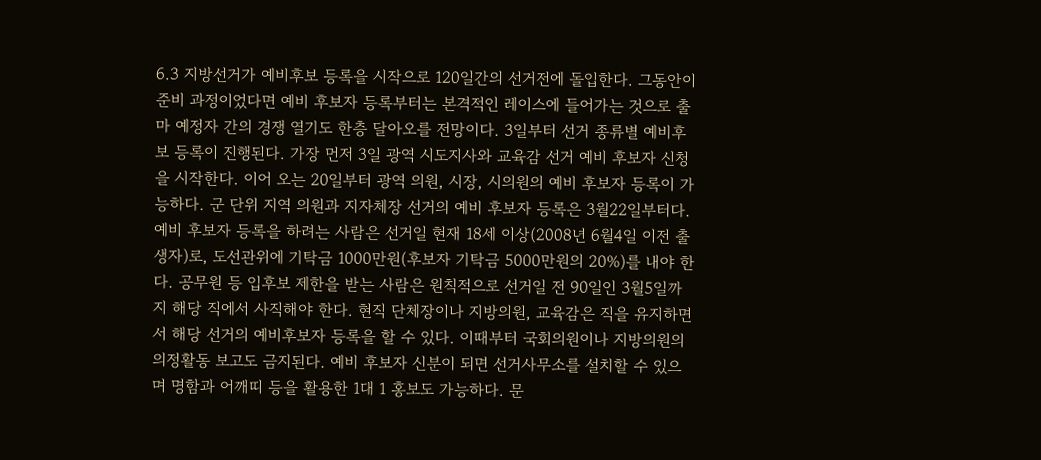6.3 지방선거가 예비후보 등록을 시작으로 120일간의 선거전에 돌입한다. 그동안이 준비 과정이었다면 예비 후보자 등록부터는 본격적인 레이스에 들어가는 것으로 출마 예정자 간의 경쟁 열기도 한층 달아오를 전망이다. 3일부터 선거 종류별 예비후보 등록이 진행된다. 가장 먼저 3일 광역 시도지사와 교육감 선거 예비 후보자 신청을 시작한다. 이어 오는 20일부터 광역 의원, 시장, 시의원의 예비 후보자 등록이 가능하다. 군 단위 지역 의원과 지자체장 선거의 예비 후보자 등록은 3월22일부터다. 예비 후보자 등록을 하려는 사람은 선거일 현재 18세 이상(2008년 6월4일 이전 출생자)로, 도선관위에 기탁금 1000만원(후보자 기탁금 5000만원의 20%)를 내야 한다. 공무원 등 입후보 제한을 받는 사람은 원칙적으로 선거일 전 90일인 3월5일까지 해당 직에서 사직해야 한다. 현직 단체장이나 지방의원, 교육감은 직을 유지하면서 해당 선거의 예비후보자 등록을 할 수 있다. 이때부터 국회의원이나 지방의원의 의정활동 보고도 금지된다. 예비 후보자 신분이 되면 선거사무소를 설치할 수 있으며 명함과 어깨띠 등을 활용한 1대 1 홍보도 가능하다. 문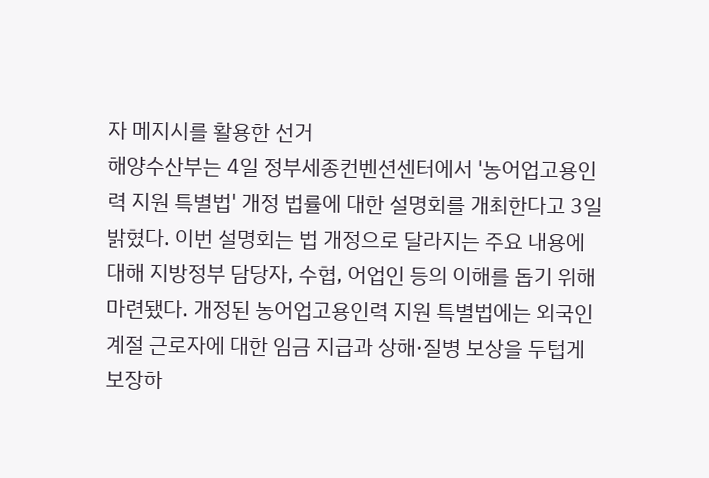자 메지시를 활용한 선거
해양수산부는 4일 정부세종컨벤션센터에서 '농어업고용인력 지원 특별법' 개정 법률에 대한 설명회를 개최한다고 3일 밝혔다. 이번 설명회는 법 개정으로 달라지는 주요 내용에 대해 지방정부 담당자, 수협, 어업인 등의 이해를 돕기 위해 마련됐다. 개정된 농어업고용인력 지원 특별법에는 외국인 계절 근로자에 대한 임금 지급과 상해·질병 보상을 두텁게 보장하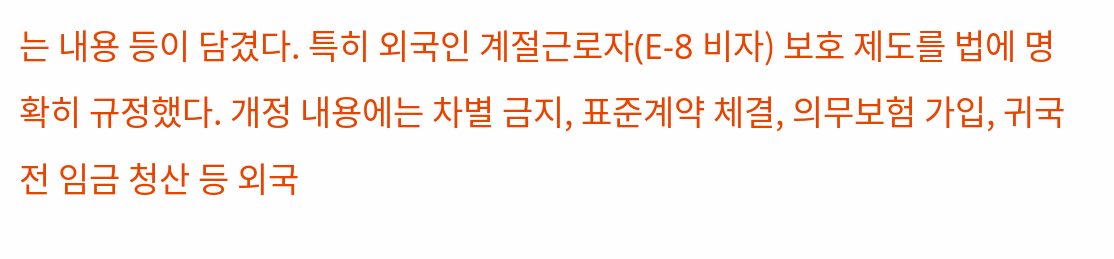는 내용 등이 담겼다. 특히 외국인 계절근로자(E-8 비자) 보호 제도를 법에 명확히 규정했다. 개정 내용에는 차별 금지, 표준계약 체결, 의무보험 가입, 귀국 전 임금 청산 등 외국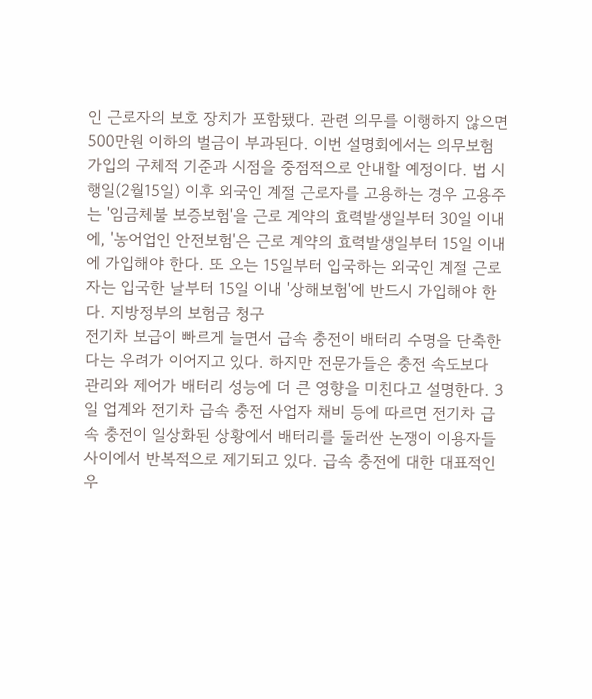인 근로자의 보호 장치가 포함됐다. 관련 의무를 이행하지 않으면 500만원 이하의 벌금이 부과된다. 이번 설명회에서는 의무보험 가입의 구체적 기준과 시점을 중점적으로 안내할 예정이다. 법 시행일(2월15일) 이후 외국인 계절 근로자를 고용하는 경우 고용주는 '임금체불 보증보험'을 근로 계약의 효력발생일부터 30일 이내에, '농어업인 안전보험'은 근로 계약의 효력발생일부터 15일 이내에 가입해야 한다. 또 오는 15일부터 입국하는 외국인 계절 근로자는 입국한 날부터 15일 이내 '상해보험'에 반드시 가입해야 한다. 지방정부의 보험금 청구
전기차 보급이 빠르게 늘면서 급속 충전이 배터리 수명을 단축한다는 우려가 이어지고 있다. 하지만 전문가들은 충전 속도보다 관리와 제어가 배터리 성능에 더 큰 영향을 미친다고 설명한다. 3일 업계와 전기차 급속 충전 사업자 채비 등에 따르면 전기차 급속 충전이 일상화된 상황에서 배터리를 둘러싼 논쟁이 이용자들 사이에서 반복적으로 제기되고 있다. 급속 충전에 대한 대표적인 우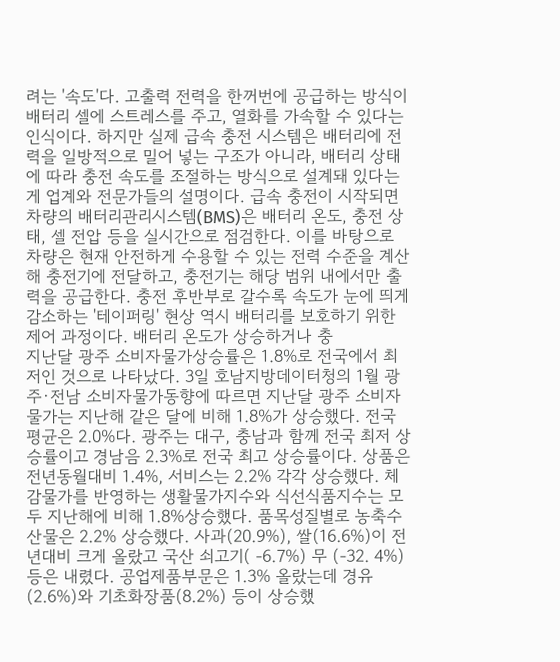려는 '속도'다. 고출력 전력을 한꺼번에 공급하는 방식이 배터리 셀에 스트레스를 주고, 열화를 가속할 수 있다는 인식이다. 하지만 실제 급속 충전 시스템은 배터리에 전력을 일방적으로 밀어 넣는 구조가 아니라, 배터리 상태에 따라 충전 속도를 조절하는 방식으로 설계돼 있다는 게 업계와 전문가들의 설명이다. 급속 충전이 시작되면 차량의 배터리관리시스템(BMS)은 배터리 온도, 충전 상태, 셀 전압 등을 실시간으로 점검한다. 이를 바탕으로 차량은 현재 안전하게 수용할 수 있는 전력 수준을 계산해 충전기에 전달하고, 충전기는 해당 범위 내에서만 출력을 공급한다. 충전 후반부로 갈수록 속도가 눈에 띄게 감소하는 '테이퍼링' 현상 역시 배터리를 보호하기 위한 제어 과정이다. 배터리 온도가 상승하거나 충
지난달 광주 소비자물가상승률은 1.8%로 전국에서 최저인 것으로 나타났다. 3일 호남지방데이터청의 1월 광주·전남 소비자물가동향에 따르면 지난달 광주 소비자물가는 지난해 같은 달에 비해 1.8%가 상승했다. 전국 평균은 2.0%다. 광주는 대구, 충남과 함께 전국 최저 상승률이고 경남음 2.3%로 전국 최고 상승률이다. 상품은 전년동월대비 1.4%, 서비스는 2.2% 각각 상승했다. 체감물가를 반영하는 생활물가지수와 식선식품지수는 모두 지난해에 비해 1.8%상승했다. 품목성질별로 농축수산물은 2.2% 상승했다. 사과(20.9%), 쌀(16.6%)이 전년대비 크게 올랐고 국산 쇠고기( -6.7%) 무 (-32. 4%) 등은 내렸다. 공업제품부문은 1.3% 올랐는데 경유(2.6%)와 기초화장품(8.2%) 등이 상승했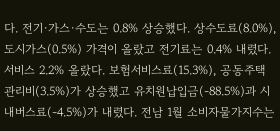다. 전기·가스·수도는 0.8% 상승했다. 상수도료(8.0%), 도시가스(0.5%) 가격이 올랐고 전기료는 0.4% 내렸다. 서비스 2.2% 올랐다. 보험서비스료(15.3%), 공동주택관리비(3.5%)가 상승했고 유치원납입금(-88.5%)과 시내버스료(-4.5%)가 내렸다. 전남 1월 소비자물가지수는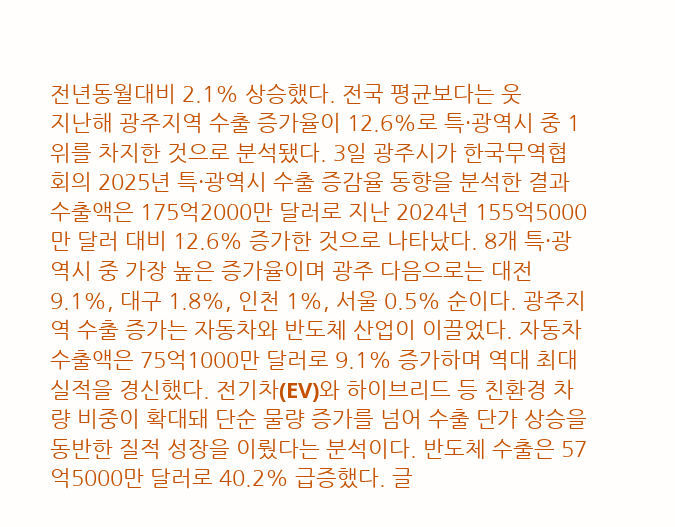전년동월대비 2.1% 상승했다. 전국 평균보다는 웃
지난해 광주지역 수출 증가율이 12.6%로 특·광역시 중 1위를 차지한 것으로 분석됐다. 3일 광주시가 한국무역협회의 2025년 특·광역시 수출 증감율 동향을 분석한 결과 수출액은 175억2000만 달러로 지난 2024년 155억5000만 달러 대비 12.6% 증가한 것으로 나타났다. 8개 특·광역시 중 가장 높은 증가율이며 광주 다음으로는 대전 9.1%, 대구 1.8%, 인천 1%, 서울 0.5% 순이다. 광주지역 수출 증가는 자동차와 반도체 산업이 이끌었다. 자동차 수출액은 75억1000만 달러로 9.1% 증가하며 역대 최대 실적을 경신했다. 전기차(EV)와 하이브리드 등 친환경 차량 비중이 확대돼 단순 물량 증가를 넘어 수출 단가 상승을 동반한 질적 성장을 이뤘다는 분석이다. 반도체 수출은 57억5000만 달러로 40.2% 급증했다. 글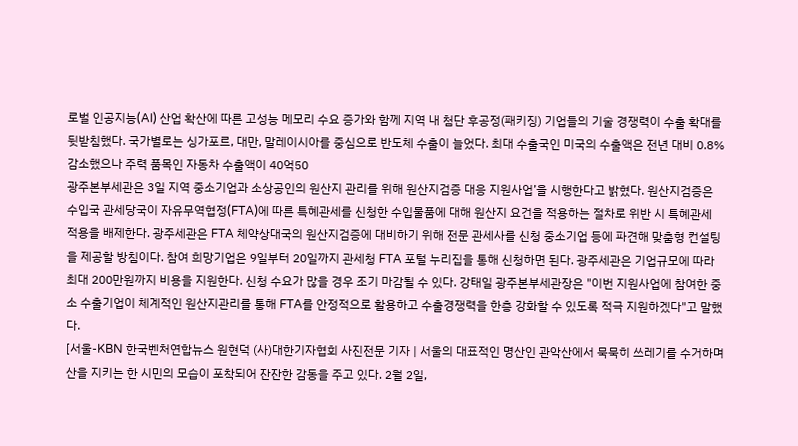로벌 인공지능(AI) 산업 확산에 따른 고성능 메모리 수요 증가와 함께 지역 내 첨단 후공정(패키징) 기업들의 기술 경쟁력이 수출 확대를 뒷받침했다. 국가별로는 싱가포르, 대만, 말레이시아를 중심으로 반도체 수출이 늘었다. 최대 수출국인 미국의 수출액은 전년 대비 0.8% 감소했으나 주력 품목인 자동차 수출액이 40억50
광주본부세관은 3일 지역 중소기업과 소상공인의 원산지 관리를 위해 원산지검증 대응 지원사업’을 시행한다고 밝혔다. 원산지검증은 수입국 관세당국이 자유무역협정(FTA)에 따른 특혜관세를 신청한 수입물품에 대해 원산지 요건을 적용하는 절차로 위반 시 특혜관세 적용을 배제한다. 광주세관은 FTA 체약상대국의 원산지검증에 대비하기 위해 전문 관세사를 신청 중소기업 등에 파견해 맞춤형 컨설팅을 제공할 방침이다. 참여 희망기업은 9일부터 20일까지 관세청 FTA 포털 누리집을 통해 신청하면 된다. 광주세관은 기업규모에 따라 최대 200만원까지 비용을 지원한다. 신청 수요가 많을 경우 조기 마감될 수 있다. 강태일 광주본부세관장은 "이번 지원사업에 참여한 중소 수출기업이 체계적인 원산지관리를 통해 FTA를 안정적으로 활용하고 수출경쟁력을 한층 강화할 수 있도록 적극 지원하겠다"고 말했다.
[서울-KBN 한국벤처연합뉴스 원현덕 (사)대한기자협회 사진전문 기자 | 서울의 대표적인 명산인 관악산에서 묵묵히 쓰레기를 수거하며 산을 지키는 한 시민의 모습이 포착되어 잔잔한 감동을 주고 있다. 2월 2일,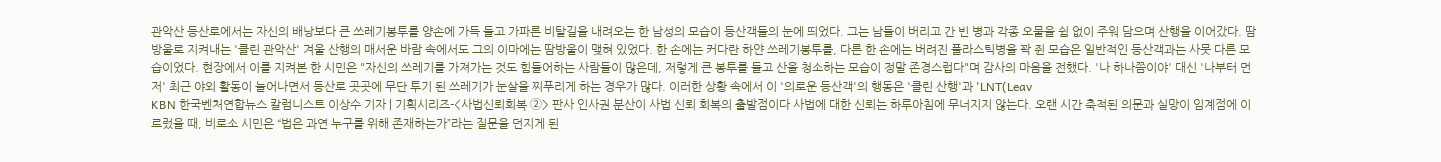관악산 등산로에서는 자신의 배낭보다 큰 쓰레기봉투를 양손에 가득 들고 가파른 비탈길을 내려오는 한 남성의 모습이 등산객들의 눈에 띄었다. 그는 남들이 버리고 간 빈 병과 각종 오물을 쉼 없이 주워 담으며 산행을 이어갔다. 땀방울로 지켜내는 '클린 관악산' 겨울 산행의 매서운 바람 속에서도 그의 이마에는 땀방울이 맺혀 있었다. 한 손에는 커다란 하얀 쓰레기봉투를, 다른 한 손에는 버려진 플라스틱병을 꽉 쥔 모습은 일반적인 등산객과는 사뭇 다른 모습이었다. 현장에서 이를 지켜본 한 시민은 "자신의 쓰레기를 가져가는 것도 힘들어하는 사람들이 많은데, 저렇게 큰 봉투를 들고 산을 청소하는 모습이 정말 존경스럽다"며 감사의 마음을 전했다. '나 하나쯤이야' 대신 '나부터 먼저' 최근 야외 활동이 늘어나면서 등산로 곳곳에 무단 투기 된 쓰레기가 눈살을 찌푸리게 하는 경우가 많다. 이러한 상황 속에서 이 '의로운 등산객'의 행동은 '클린 산행'과 'LNT(Leav
KBN 한국벤처연합뉴스 칼럼니스트 이상수 기자 | 기획시리즈-<사법신뢰회복 ②> 판사 인사권 분산이 사법 신뢰 회복의 출발점이다 사법에 대한 신뢰는 하루아침에 무너지지 않는다. 오랜 시간 축적된 의문과 실망이 임계점에 이르렀을 때, 비로소 시민은 “법은 과연 누구를 위해 존재하는가”라는 질문을 던지게 된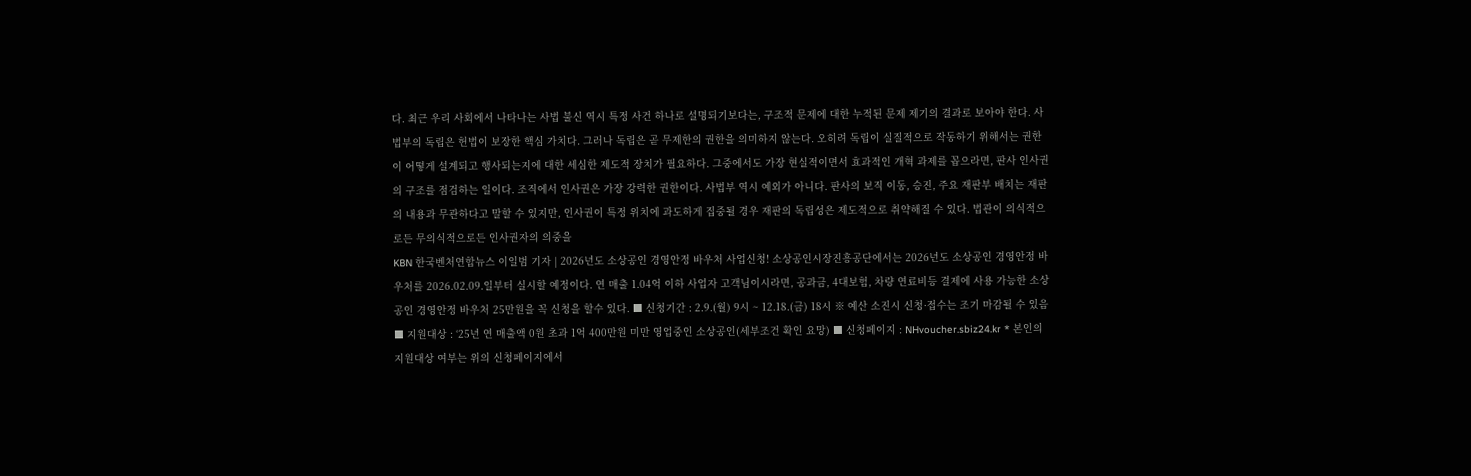다. 최근 우리 사회에서 나타나는 사법 불신 역시 특정 사건 하나로 설명되기보다는, 구조적 문제에 대한 누적된 문제 제기의 결과로 보아야 한다. 사법부의 독립은 헌법이 보장한 핵심 가치다. 그러나 독립은 곧 무제한의 권한을 의미하지 않는다. 오히려 독립이 실질적으로 작동하기 위해서는 권한이 어떻게 설계되고 행사되는지에 대한 세심한 제도적 장치가 필요하다. 그중에서도 가장 현실적이면서 효과적인 개혁 과제를 꼽으라면, 판사 인사권의 구조를 점검하는 일이다. 조직에서 인사권은 가장 강력한 권한이다. 사법부 역시 예외가 아니다. 판사의 보직 이동, 승진, 주요 재판부 배치는 재판의 내용과 무관하다고 말할 수 있지만, 인사권이 특정 위치에 과도하게 집중될 경우 재판의 독립성은 제도적으로 취약해질 수 있다. 법관이 의식적으로든 무의식적으로든 인사권자의 의중을
KBN 한국벤처연합뉴스 이일범 기자 | 2026년도 소상공인 경영안정 바우처 사업신청! 소상공인시장진흥공단에서는 2026년도 소상공인 경영안정 바우처를 2026.02.09.일부터 실시할 예정이다. 연 매출 1.04억 이하 사업자 고객님이시라면, 공과금, 4대보험, 차량 연료비등 결제에 사용 가능한 소상공인 경영안정 바우처 25만원을 꼭 신청을 할수 있다. ■ 신청기간 : 2.9.(월) 9시 ~ 12.18.(금) 18시 ※ 예산 소진시 신청·접수는 조기 마감될 수 있음 ■ 지원대상 : ‘25년 연 매출액 0원 초과 1억 400만원 미만 영업중인 소상공인(세부조건 확인 요망) ■ 신청페이지 : NHvoucher.sbiz24.kr * 본인의 지원대상 여부는 위의 신청페이지에서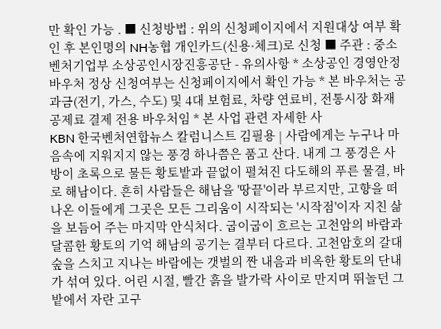만 확인 가능 . ■ 신청방법 : 위의 신청페이지에서 지원대상 여부 확인 후 본인명의 NH농협 개인카드(신용·체크)로 신청 ■ 주관 : 중소벤처기업부 소상공인시장진흥공단 - 유의사항 * 소상공인 경영안정 바우처 정상 신청여부는 신청페이지에서 확인 가능 * 본 바우처는 공과금(전기, 가스, 수도) 및 4대 보험료, 차량 연료비, 전통시장 화재공제료 결제 전용 바우처임 * 본 사업 관련 자세한 사
KBN 한국벤처연합뉴스 칼럼니스트 김필용 | 사람에게는 누구나 마음속에 지워지지 않는 풍경 하나쯤은 품고 산다. 내게 그 풍경은 사방이 초록으로 물든 황토밭과 끝없이 펼쳐진 다도해의 푸른 물결, 바로 해남이다. 흔히 사람들은 해남을 '땅끝'이라 부르지만, 고향을 떠나온 이들에게 그곳은 모든 그리움이 시작되는 '시작점'이자 지친 삶을 보듬어 주는 마지막 안식처다. 굽이굽이 흐르는 고천암의 바람과 달콤한 황토의 기억 해남의 공기는 결부터 다르다. 고천암호의 갈대숲을 스치고 지나는 바람에는 갯벌의 짠 내음과 비옥한 황토의 단내가 섞여 있다. 어린 시절, 빨간 흙을 발가락 사이로 만지며 뛰놀던 그 밭에서 자란 고구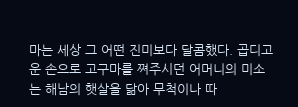마는 세상 그 어떤 진미보다 달콤했다. 곱디고운 손으로 고구마를 쪄주시던 어머니의 미소는 해남의 햇살을 닮아 무척이나 따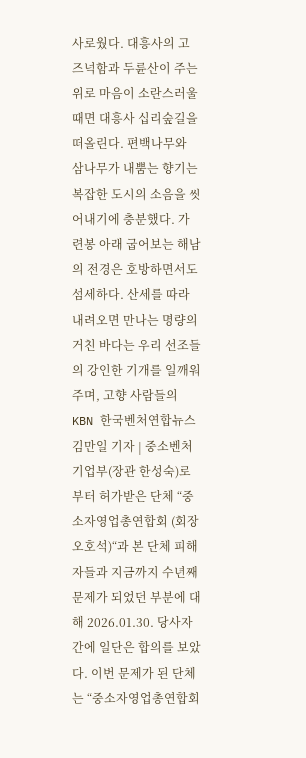사로웠다. 대흥사의 고즈넉함과 두륜산이 주는 위로 마음이 소란스러울 때면 대흥사 십리숲길을 떠올린다. 편백나무와 삼나무가 내뿜는 향기는 복잡한 도시의 소음을 씻어내기에 충분했다. 가련봉 아래 굽어보는 해남의 전경은 호방하면서도 섬세하다. 산세를 따라 내려오면 만나는 명량의 거친 바다는 우리 선조들의 강인한 기개를 일깨워주며, 고향 사람들의
KBN 한국벤처연합뉴스 김만일 기자 | 중소벤처기업부(장관 한성숙)로부터 허가받은 단체 “중소자영업총연합회 (회장 오호석)“과 본 단체 피해자들과 지금까지 수년째 문제가 되었던 부분에 대해 2026.01.30. 당사자 간에 일단은 합의를 보았다. 이번 문제가 된 단체는 “중소자영업총연합회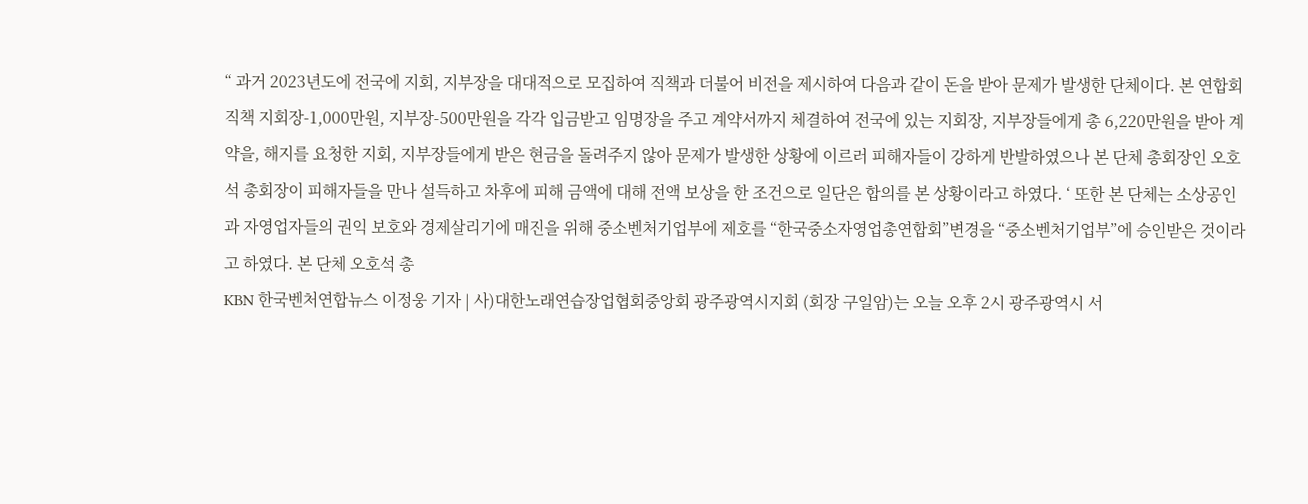“ 과거 2023년도에 전국에 지회, 지부장을 대대적으로 모집하여 직책과 더불어 비전을 제시하여 다음과 같이 돈을 받아 문제가 발생한 단체이다. 본 연합회 직책 지회장-1,000만원, 지부장-500만원을 각각 입금받고 임명장을 주고 계약서까지 체결하여 전국에 있는 지회장, 지부장들에게 총 6,220만원을 받아 계약을, 해지를 요청한 지회, 지부장들에게 받은 현금을 돌려주지 않아 문제가 발생한 상황에 이르러 피해자들이 강하게 반발하였으나 본 단체 총회장인 오호석 총회장이 피해자들을 만나 설득하고 차후에 피해 금액에 대해 전액 보상을 한 조건으로 일단은 합의를 본 상황이라고 하였다. ‘ 또한 본 단체는 소상공인과 자영업자들의 권익 보호와 경제살리기에 매진을 위해 중소벤처기업부에 제호를 “한국중소자영업총연합회”변경을 “중소벤처기업부”에 승인받은 것이라고 하였다. 본 단체 오호석 총
KBN 한국벤처연합뉴스 이정웅 기자 | 사)대한노래연습장업협회중앙회 광주광역시지회 (회장 구일암)는 오늘 오후 2시 광주광역시 서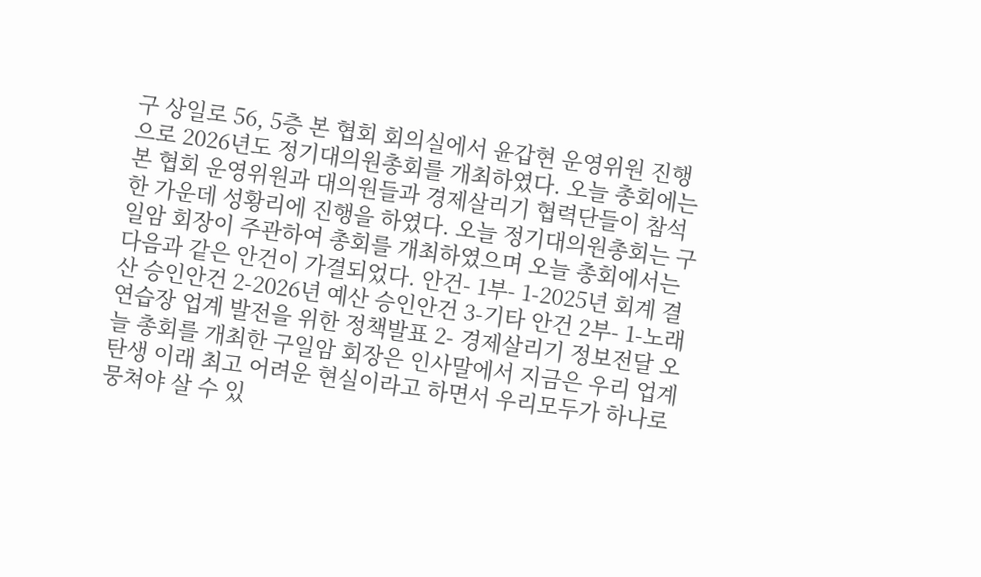구 상일로 56, 5층 본 협회 회의실에서 윤갑현 운영위원 진행으로 2026년도 정기대의원총회를 개최하였다. 오늘 총회에는 본 협회 운영위원과 대의원들과 경제살리기 협력단들이 참석한 가운데 성황리에 진행을 하였다. 오늘 정기대의원총회는 구일암 회장이 주관하여 총회를 개최하였으며 오늘 총회에서는 다음과 같은 안건이 가결되었다. 안건- 1부- 1-2025년 회계 결산 승인안건 2-2026년 예산 승인안건 3-기타 안건 2부- 1-노래연습장 업계 발전을 위한 정책발표 2- 경제살리기 정보전달 오늘 총회를 개최한 구일암 회장은 인사말에서 지금은 우리 업계 탄생 이래 최고 어려운 현실이라고 하면서 우리모두가 하나로 뭉쳐야 살 수 있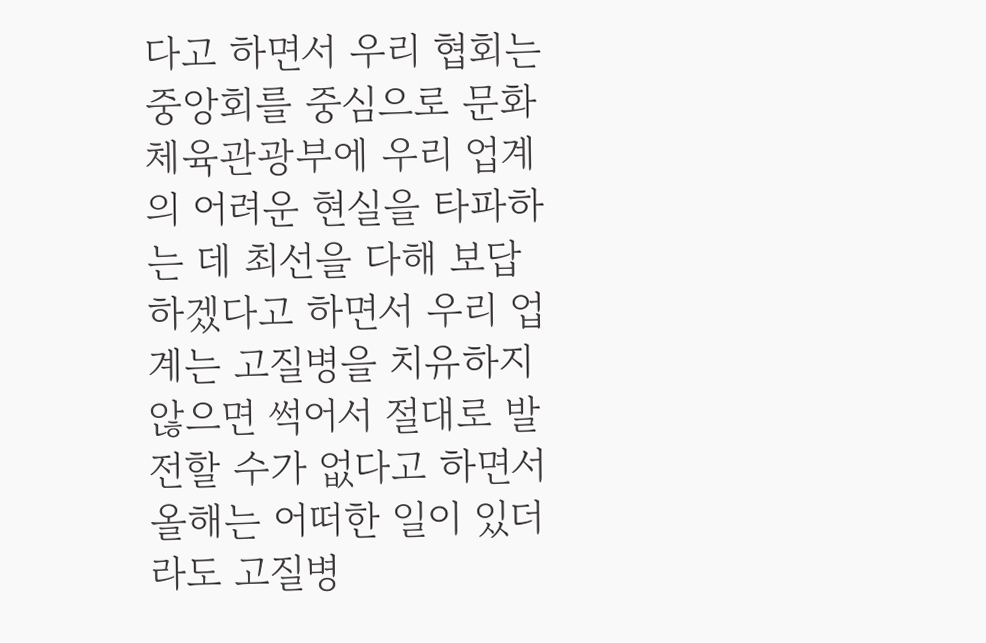다고 하면서 우리 협회는 중앙회를 중심으로 문화체육관광부에 우리 업계의 어려운 현실을 타파하는 데 최선을 다해 보답하겠다고 하면서 우리 업계는 고질병을 치유하지 않으면 썩어서 절대로 발전할 수가 없다고 하면서 올해는 어떠한 일이 있더라도 고질병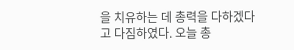을 치유하는 데 총력을 다하겠다고 다짐하였다. 오늘 총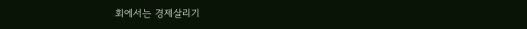회에서는 경제살리기